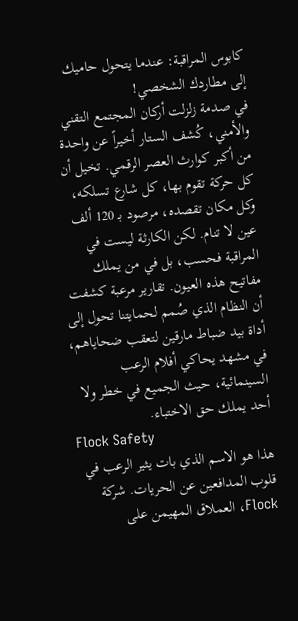كابوس المراقبة: عندما يتحول حاميك إلى مطاردك الشخصي!
في صدمة زلزلت أركان المجتمع التقني والأمني، كُشف الستار أخيراً عن واحدة من أكبر كوارث العصر الرقمي. تخيل أن كل حركة تقوم بها، كل شارع تسلكه، وكل مكان تقصده، مرصود بـ 120 ألف عين لا تنام. لكن الكارثة ليست في المراقبة فحسب، بل في من يملك مفاتيح هذه العيون. تقارير مرعبة كشفت أن النظام الذي صُمم لحمايتنا تحول إلى أداة بيد ضباط مارقين لتعقب ضحاياهم، في مشهد يحاكي أفلام الرعب السينمائية، حيث الجميع في خطر ولا أحد يملك حق الاختباء.
Flock Safety
هذا هو الاسم الذي بات يثير الرعب في قلوب المدافعين عن الحريات. شركة Flock، العملاق المهيمن على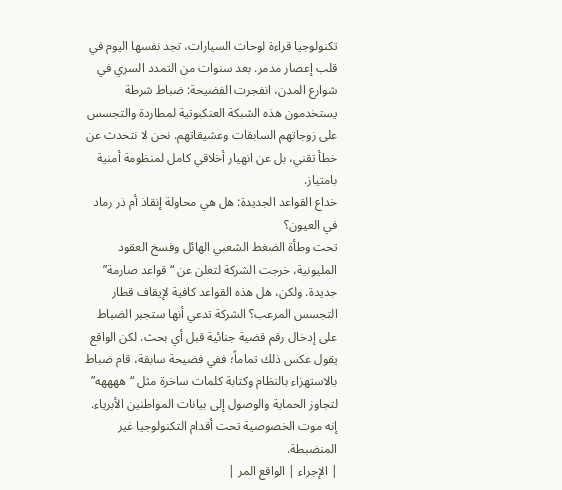تكنولوجيا قراءة لوحات السيارات، تجد نفسها اليوم في قلب إعصار مدمر. بعد سنوات من التمدد السري في شوارع المدن، انفجرت الفضيحة: ضباط شرطة يستخدمون هذه الشبكة العنكبوتية لمطاردة والتجسس على زوجاتهم السابقات وعشيقاتهم. نحن لا نتحدث عن خطأ تقني، بل عن انهيار أخلاقي كامل لمنظومة أمنية بامتياز.
خداع القواعد الجديدة: هل هي محاولة إنقاذ أم ذر رماد في العيون؟
تحت وطأة الضغط الشعبي الهائل وفسخ العقود المليونية، خرجت الشركة لتعلن عن “قواعد صارمة” جديدة. ولكن، هل هذه القواعد كافية لإيقاف قطار التجسس المرعب؟ الشركة تدعي أنها ستجبر الضباط على إدخال رقم قضية جنائية قبل أي بحث. لكن الواقع يقول عكس ذلك تماماً؛ ففي فضيحة سابقة، قام ضباط بالاستهزاء بالنظام وكتابة كلمات ساخرة مثل “ههههه” لتجاوز الحماية والوصول إلى بيانات المواطنين الأبرياء. إنه موت الخصوصية تحت أقدام التكنولوجيا غير المنضبطة.
| الإجراء | الواقع المر |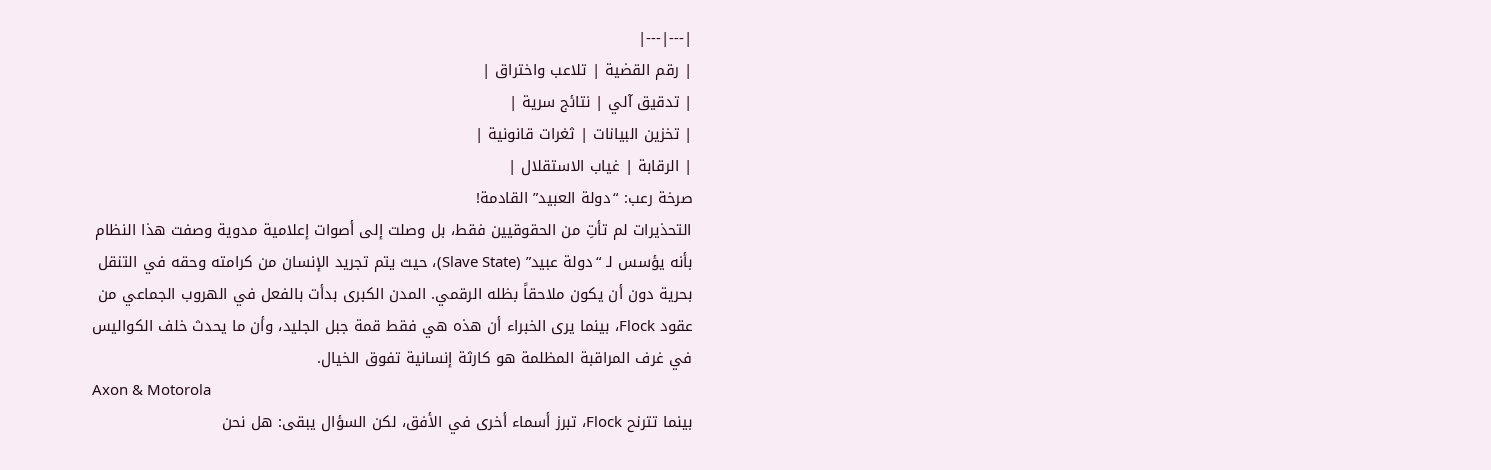|---|---|
| رقم القضية | تلاعب واختراق |
| تدقيق آلي | نتائج سرية |
| تخزين البيانات | ثغرات قانونية |
| الرقابة | غياب الاستقلال |
صرخة رعب: “دولة العبيد” القادمة!
التحذيرات لم تأتِ من الحقوقيين فقط، بل وصلت إلى أصوات إعلامية مدوية وصفت هذا النظام بأنه يؤسس لـ “دولة عبيد” (Slave State)، حيث يتم تجريد الإنسان من كرامته وحقه في التنقل بحرية دون أن يكون ملاحقاً بظله الرقمي. المدن الكبرى بدأت بالفعل في الهروب الجماعي من عقود Flock، بينما يرى الخبراء أن هذه هي فقط قمة جبل الجليد، وأن ما يحدث خلف الكواليس في غرف المراقبة المظلمة هو كارثة إنسانية تفوق الخيال.
Axon & Motorola
بينما تترنح Flock، تبرز أسماء أخرى في الأفق، لكن السؤال يبقى: هل نحن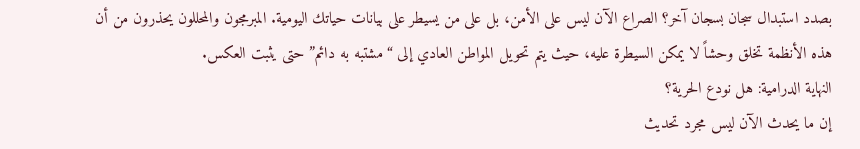بصدد استبدال سجان بسجان آخر؟ الصراع الآن ليس على الأمن، بل على من يسيطر على بيانات حياتك اليومية. المبرمجون والمحللون يحذرون من أن هذه الأنظمة تخلق وحشاً لا يمكن السيطرة عليه، حيث يتم تحويل المواطن العادي إلى “مشتبه به دائم” حتى يثبت العكس.
النهاية الدرامية: هل نودع الحرية؟
إن ما يحدث الآن ليس مجرد تحديث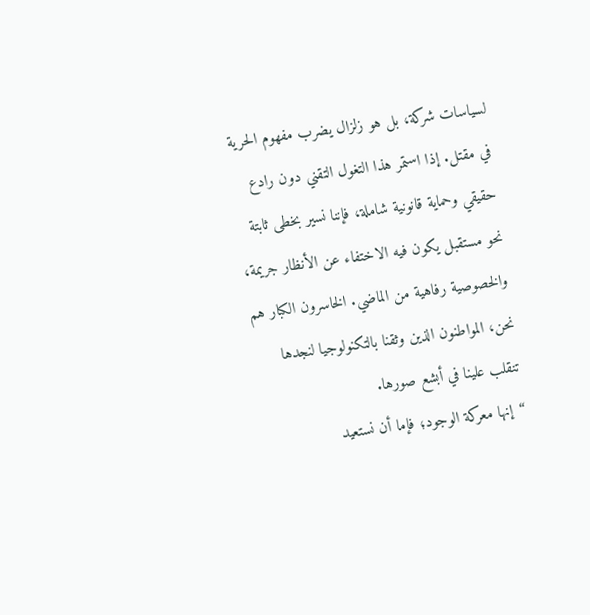لسياسات شركة، بل هو زلزال يضرب مفهوم الحرية في مقتل. إذا استمر هذا التغول التقني دون رادع حقيقي وحماية قانونية شاملة، فإننا نسير بخطى ثابتة نحو مستقبل يكون فيه الاختفاء عن الأنظار جريمة، والخصوصية رفاهية من الماضي. الخاسرون الكبار هم نحن، المواطنون الذين وثقنا بالتكنولوجيا لنجدها تنقلب علينا في أبشع صورها.
“إنها معركة الوجود؛ فإما أن نستعيد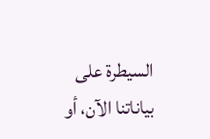السيطرة على بياناتنا الآن، أو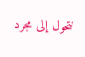نتحول إلى مجرد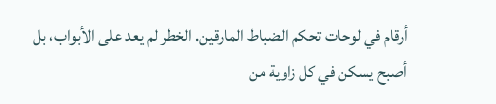أرقام في لوحات تحكم الضباط المارقين. الخطر لم يعد على الأبواب، بل أصبح يسكن في كل زاوية من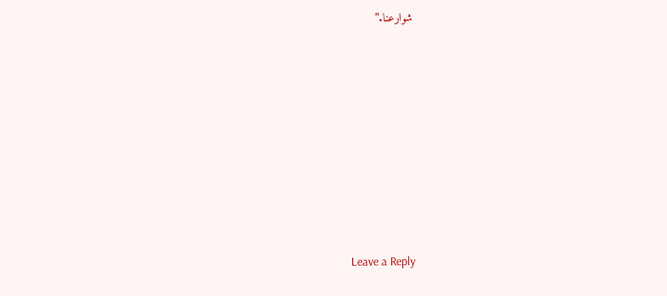شوارعنا.”










Leave a Reply